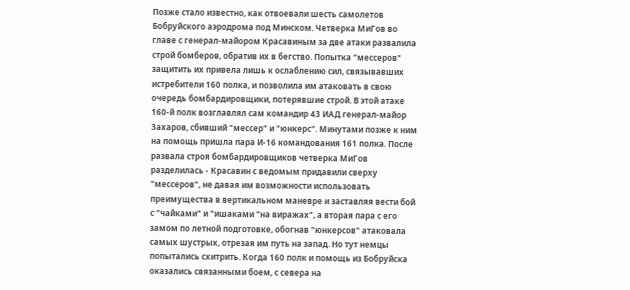Позже стало известно, как отвоевали шесть самолетов Бобруйского аэродрома под Минском. Четверка МиГов во главе с генерал-майором Красавиным за две атаки развалила строй бомберов, обратив их в бегство. Попытка "мессеров" защитить их привела лишь к ослаблению сил, связывавших  истребители 160 полка, и позволила им атаковать в свою очередь бомбардировщики, потерявшие строй. В этой атаке 160-й полк возглавлял сам командир 43 ИАД генерал-майор Захаров, сбивший "мессер" и "юнкерс". Минутами позже к ним на помощь пришла пара И-16 командования 161 полка. После развала строя бомбардировщиков четверка МиГов разделилась - Красавин с ведомым придавили сверху "мессеров", не давая им возможности использовать преимущества в вертикальном маневре и заставляя вести бой с "чайками" и "ишаками "на виражах", а вторая пара с его замом по летной подготовке, обогнав "юнкерсов" атаковала самых шустрых, отрезая им путь на запад. Но тут немцы попытались схитрить. Когда 160 полк и помощь из Бобруйска оказались связанными боем, с севера на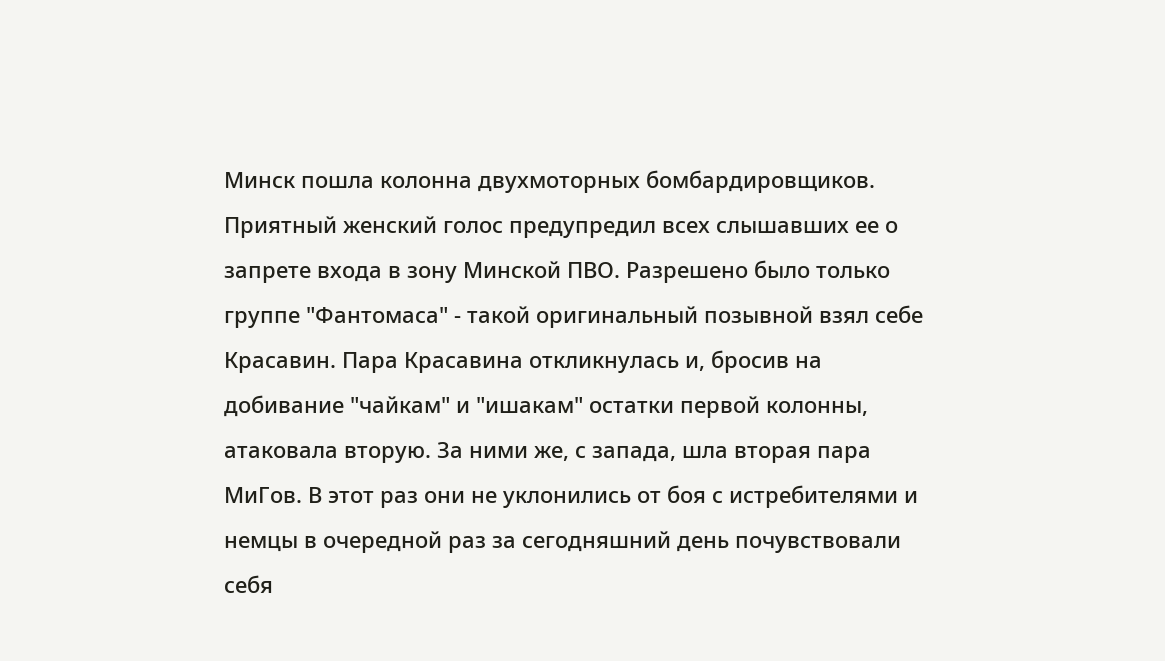Минск пошла колонна двухмоторных бомбардировщиков. Приятный женский голос предупредил всех слышавших ее о запрете входа в зону Минской ПВО. Разрешено было только группе "Фантомаса" - такой оригинальный позывной взял себе Красавин. Пара Красавина откликнулась и, бросив на добивание "чайкам" и "ишакам" остатки первой колонны, атаковала вторую. За ними же, с запада, шла вторая пара МиГов. В этот раз они не уклонились от боя с истребителями и немцы в очередной раз за сегодняшний день почувствовали себя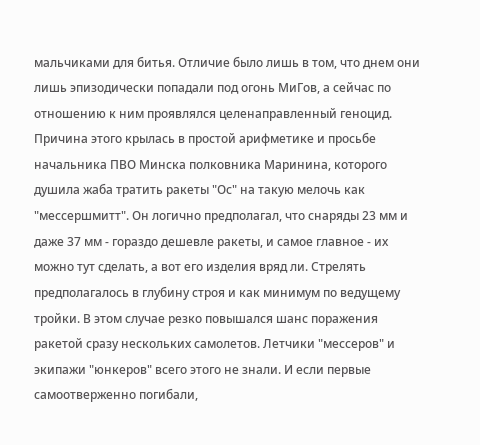мальчиками для битья. Отличие было лишь в том, что днем они лишь эпизодически попадали под огонь МиГов, а сейчас по отношению к ним проявлялся целенаправленный геноцид. Причина этого крылась в простой арифметике и просьбе начальника ПВО Минска полковника Маринина, которого душила жаба тратить ракеты "Ос" на такую мелочь как "мессершмитт". Он логично предполагал, что снаряды 23 мм и даже 37 мм - гораздо дешевле ракеты, и самое главное - их можно тут сделать, а вот его изделия вряд ли. Стрелять предполагалось в глубину строя и как минимум по ведущему тройки. В этом случае резко повышался шанс поражения ракетой сразу нескольких самолетов. Летчики "мессеров" и экипажи "юнкеров" всего этого не знали. И если первые самоотверженно погибали,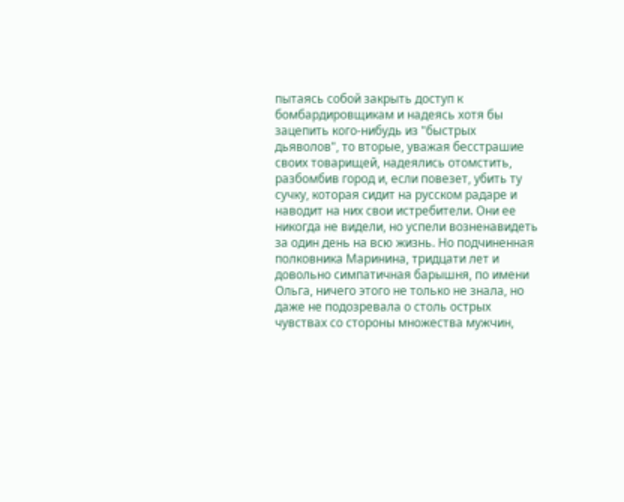пытаясь собой закрыть доступ к бомбардировщикам и надеясь хотя бы зацепить кого-нибудь из "быстрых дьяволов", то вторые, уважая бесстрашие своих товарищей, надеялись отомстить, разбомбив город и, если повезет, убить ту сучку, которая сидит на русском радаре и наводит на них свои истребители. Они ее никогда не видели, но успели возненавидеть за один день на всю жизнь. Но подчиненная полковника Маринина, тридцати лет и довольно симпатичная барышня, по имени Ольга, ничего этого не только не знала, но даже не подозревала о столь острых чувствах со стороны множества мужчин,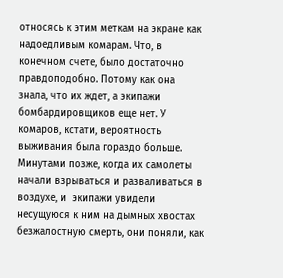относясь к этим меткам на экране как надоедливым комарам. Что, в конечном счете, было достаточно правдоподобно. Потому как она знала, что их ждет, а экипажи бомбардировщиков еще нет. У комаров, кстати, вероятность  выживания была гораздо больше. Минутами позже, когда их самолеты начали взрываться и разваливаться в воздухе, и  экипажи увидели несущуюся к ним на дымных хвостах безжалостную смерть, они поняли, как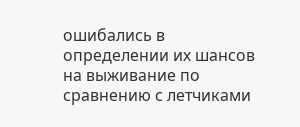ошибались в определении их шансов на выживание по сравнению с летчиками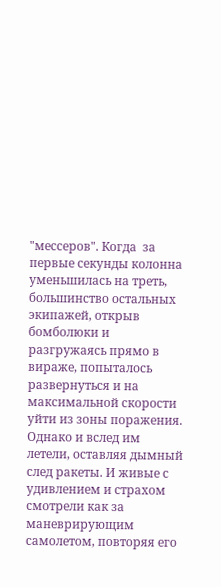"мессеров". Когда  за первые секунды колонна уменьшилась на треть, большинство остальных экипажей, открыв бомболюки и разгружаясь прямо в вираже, попыталось развернуться и на максимальной скорости уйти из зоны поражения. Однако и вслед им летели, оставляя дымный след ракеты. И живые с удивлением и страхом смотрели как за маневрирующим самолетом, повторяя его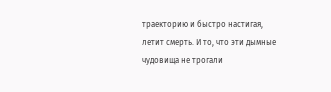траекторию и быстро настигая, летит смерть. И то, что эти дымные чудовища не трогали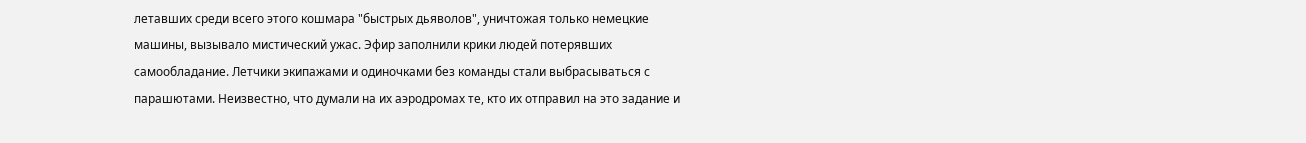летавших среди всего этого кошмара "быстрых дьяволов", уничтожая только немецкие машины, вызывало мистический ужас. Эфир заполнили крики людей потерявших самообладание. Летчики экипажами и одиночками без команды стали выбрасываться с парашютами. Неизвестно, что думали на их аэродромах те, кто их отправил на это задание и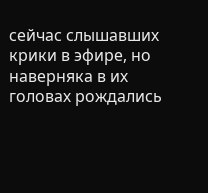сейчас слышавших крики в эфире, но наверняка в их головах рождались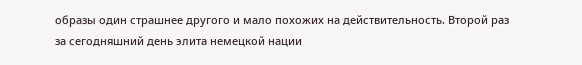образы один страшнее другого и мало похожих на действительность. Второй раз за сегодняшний день элита немецкой нации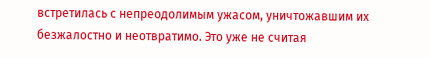встретилась с непреодолимым ужасом, уничтожавшим их безжалостно и неотвратимо. Это уже не считая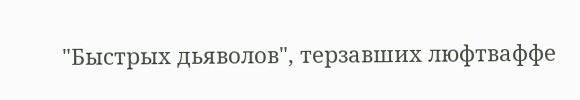"Быстрых дьяволов", терзавших люфтваффе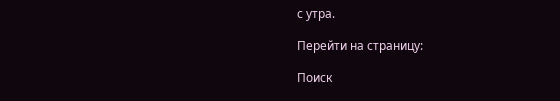с утра.

Перейти на страницу:

Поиск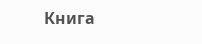Книга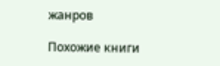жанров

Похожие книги